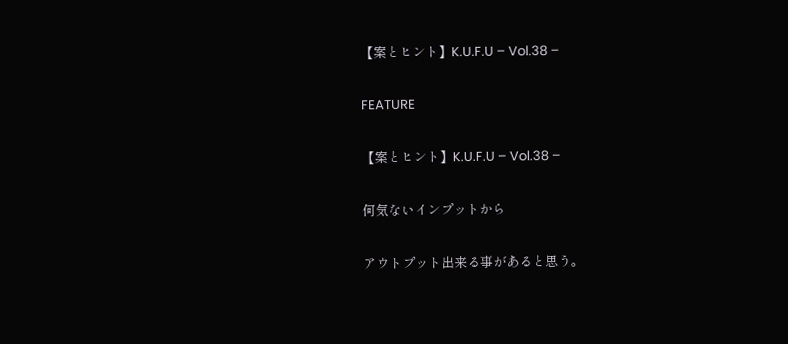【案とヒント】K.U.F.U – Vol.38 –

FEATURE

【案とヒント】K.U.F.U – Vol.38 –

何気ないインプットから

アウトプット出来る事があると思う。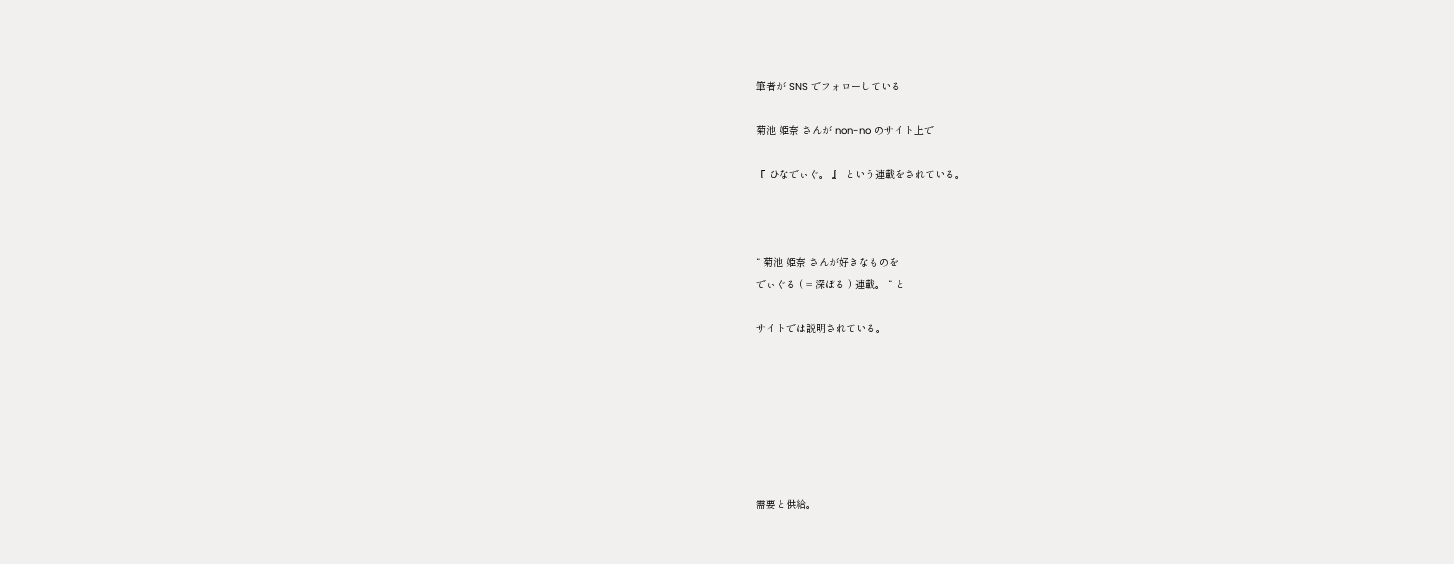筆者が SNS でフォローしている

菊池 姫奈 さんが non-no のサイト上で

『 ひなでぃぐ。 』 という連載をされている。



“ 菊池 姫奈 さんが好きなものを
でぃぐる ( = 深ぼる ) 連載。 “ と

サイトでは説明されている。







需要と供給。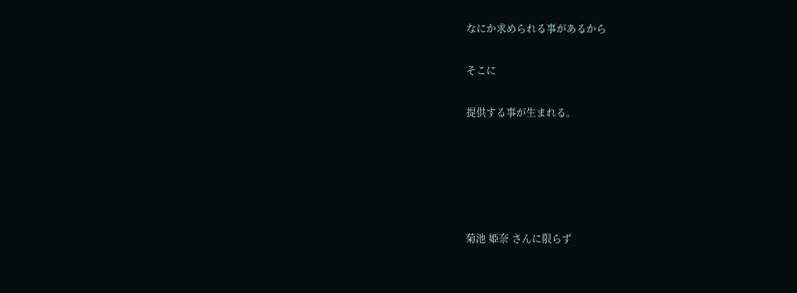なにか求められる事があるから

そこに

提供する事が生まれる。





菊池 姫奈 さんに限らず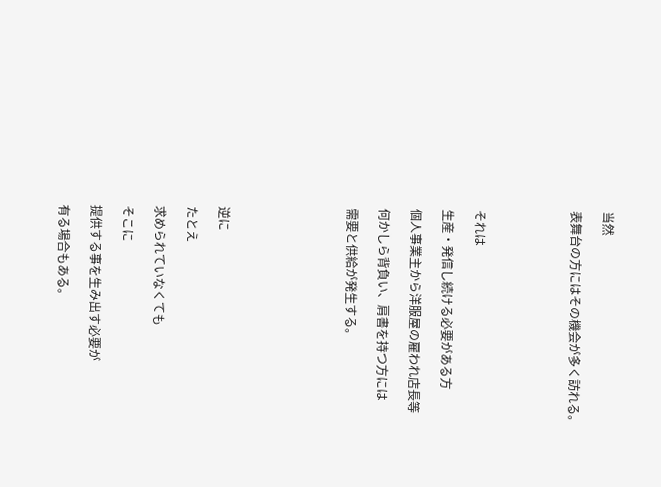当然

表舞台の方にはその機会が多く訪れる。





それは

生産・発信し続ける必要がある方

個人事業主から洋服屋の雇われ店長等

何かしら背負い、肩書を持つ方には

需要と供給が発生する。







逆に

たとえ

求められていなくても

そこに

提供する事を生み出す必要が

有る場合もある。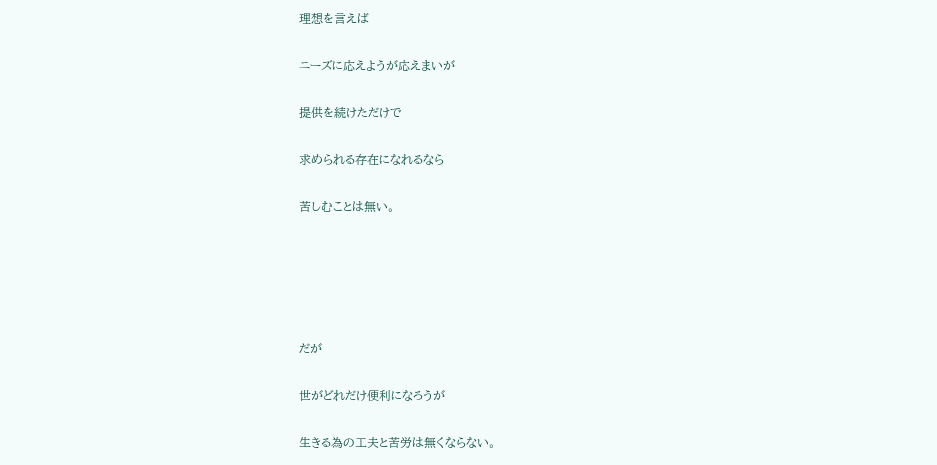理想を言えば

ニーズに応えようが応えまいが

提供を続けただけで

求められる存在になれるなら

苦しむことは無い。





だが

世がどれだけ便利になろうが

生きる為の工夫と苦労は無くならない。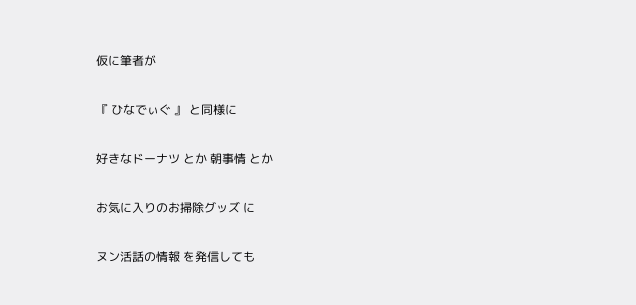仮に筆者が

『 ひなでぃぐ 』 と同様に

好きなドーナツ とか 朝事情 とか

お気に入りのお掃除グッズ に

ヌン活話の情報 を発信しても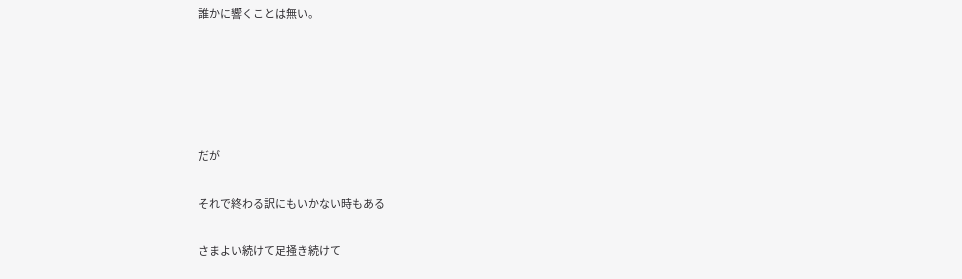誰かに響くことは無い。





だが

それで終わる訳にもいかない時もある

さまよい続けて足掻き続けて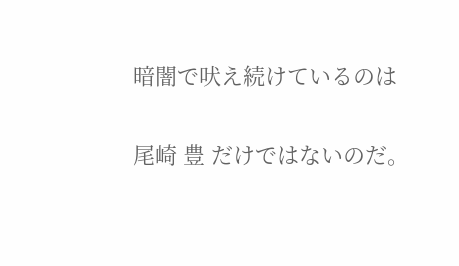暗闇で吠え続けているのは

尾崎 豊 だけではないのだ。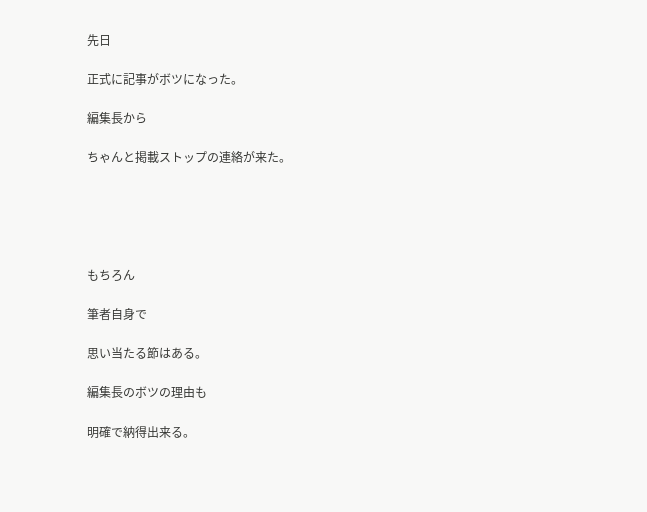先日

正式に記事がボツになった。

編集長から

ちゃんと掲載ストップの連絡が来た。





もちろん

筆者自身で

思い当たる節はある。

編集長のボツの理由も

明確で納得出来る。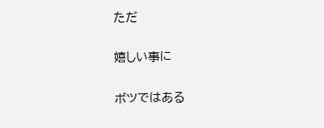ただ

嬉しい事に

ボツではある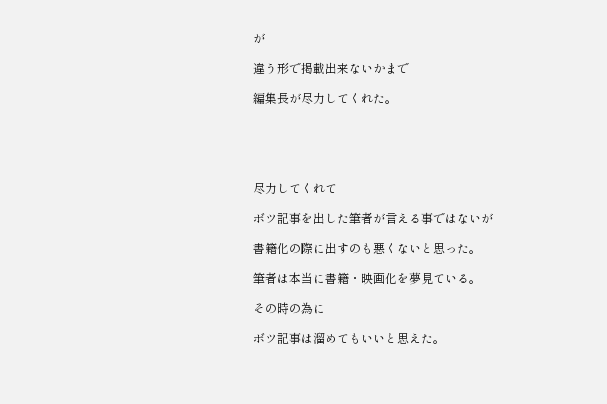が

違う形で掲載出来ないかまで

編集長が尽力してくれた。





尽力してくれて

ボツ記事を出した筆者が言える事ではないが

書籍化の際に出すのも悪くないと思った。

筆者は本当に書籍・映画化を夢見ている。

その時の為に

ボツ記事は溜めてもいいと思えた。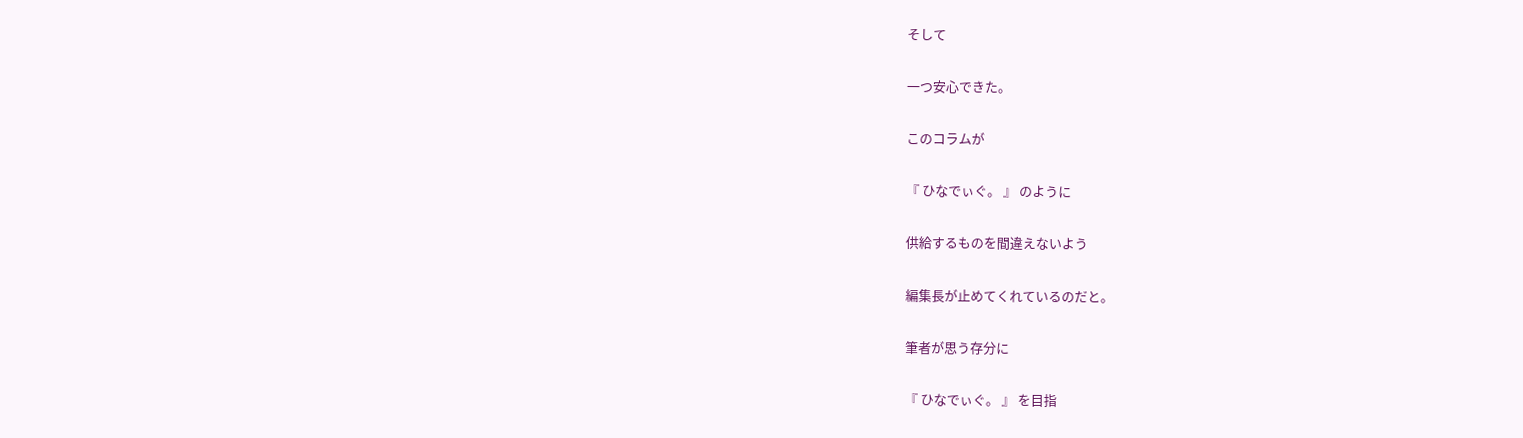そして

一つ安心できた。

このコラムが

『 ひなでぃぐ。 』 のように

供給するものを間違えないよう

編集長が止めてくれているのだと。

筆者が思う存分に

『 ひなでぃぐ。 』 を目指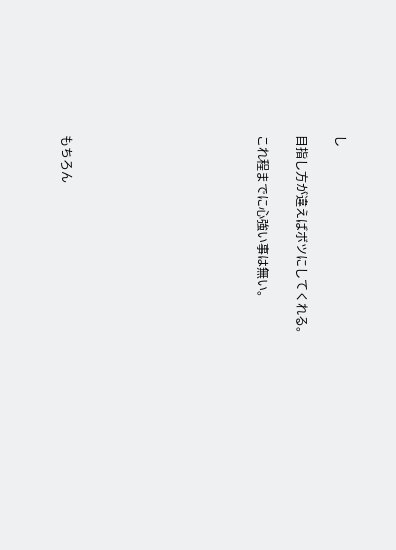し

目指し方が違えばボツにしてくれる。

これ程までに心強い事は無い。









もちろん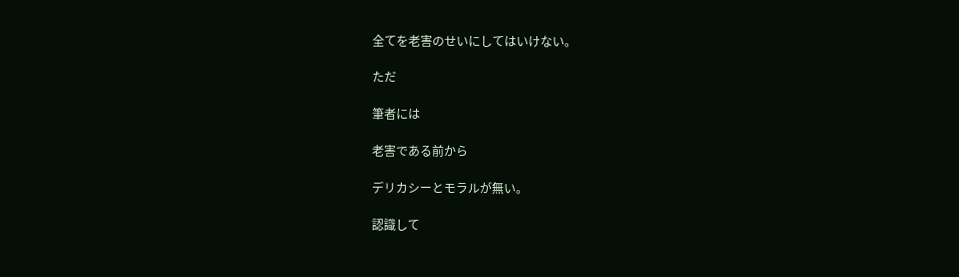全てを老害のせいにしてはいけない。

ただ

筆者には

老害である前から

デリカシーとモラルが無い。

認識して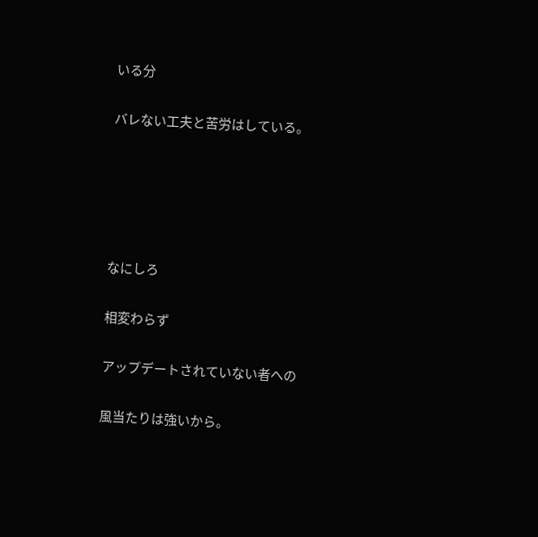いる分

バレない工夫と苦労はしている。





なにしろ

相変わらず

アップデートされていない者への

風当たりは強いから。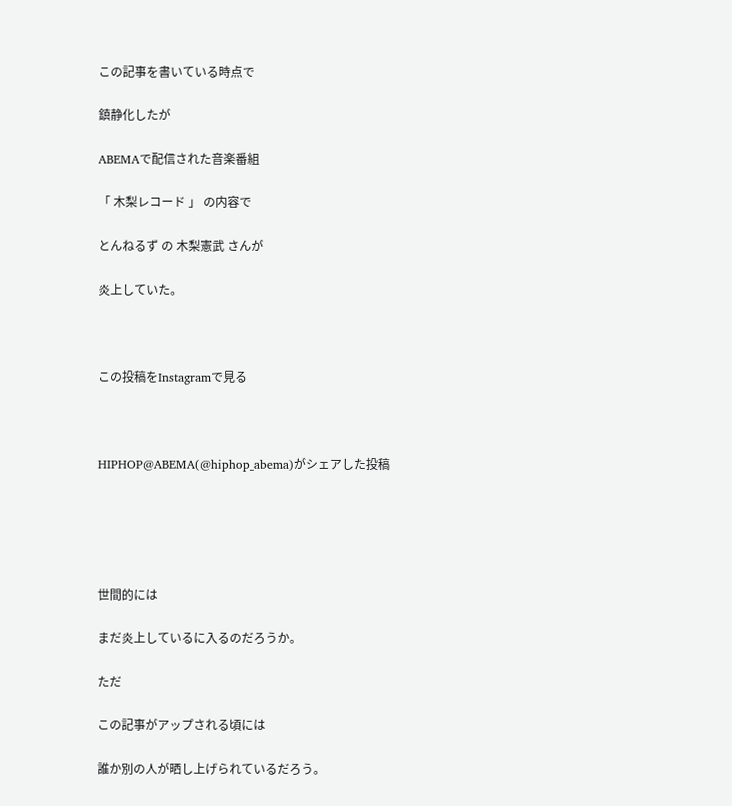この記事を書いている時点で

鎮静化したが

ABEMAで配信された音楽番組

「 木梨レコード 」 の内容で

とんねるず の 木梨憲武 さんが

炎上していた。



この投稿をInstagramで見る



HIPHOP@ABEMA(@hiphop_abema)がシェアした投稿





世間的には

まだ炎上しているに入るのだろうか。

ただ

この記事がアップされる頃には

誰か別の人が晒し上げられているだろう。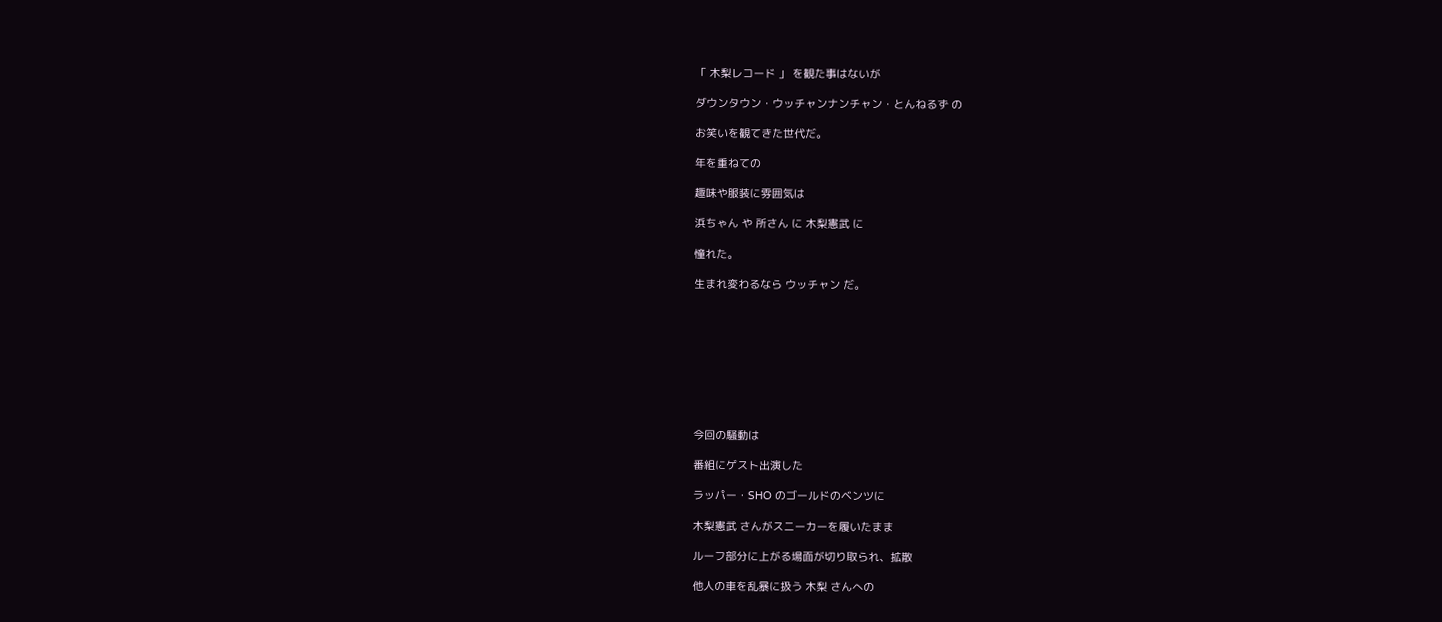「 木梨レコード 」 を観た事はないが

ダウンタウン・ウッチャンナンチャン・とんねるず の

お笑いを観てきた世代だ。

年を重ねての

趣味や服装に雰囲気は

浜ちゃん や 所さん に 木梨憲武 に

憧れた。

生まれ変わるなら ウッチャン だ。









今回の騒動は

番組にゲスト出演した

ラッパー・SHO のゴールドのベンツに

木梨憲武 さんがスニーカーを履いたまま

ルーフ部分に上がる場面が切り取られ、拡散

他人の車を乱暴に扱う 木梨 さんへの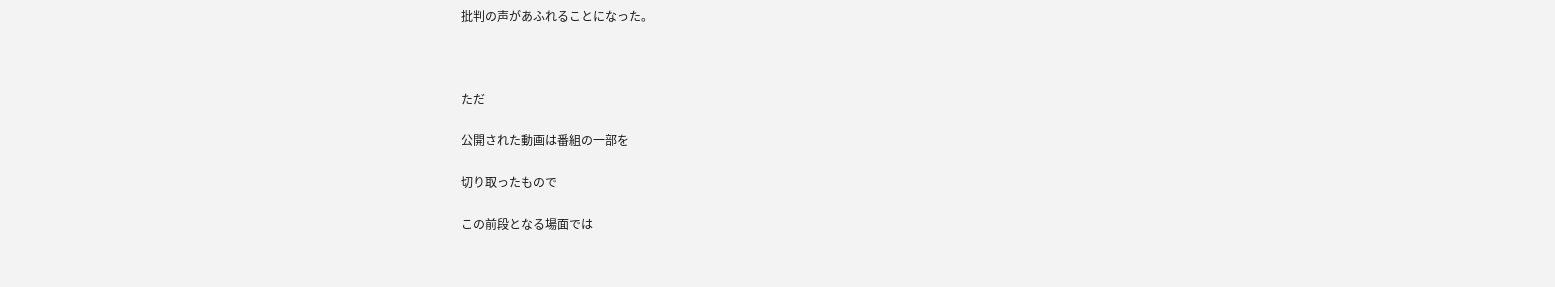批判の声があふれることになった。



ただ

公開された動画は番組の一部を

切り取ったもので

この前段となる場面では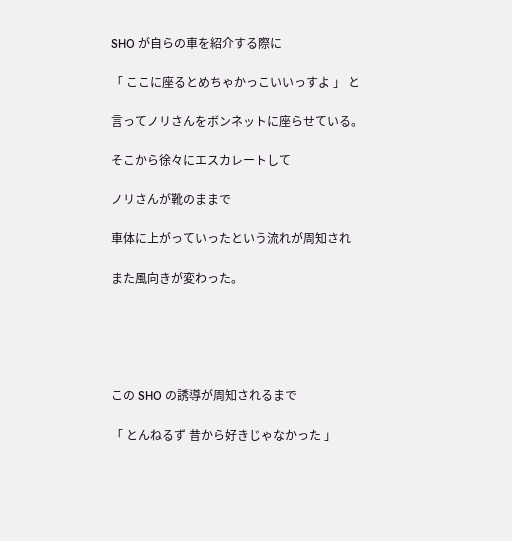SHO が自らの車を紹介する際に

「 ここに座るとめちゃかっこいいっすよ 」 と

言ってノリさんをボンネットに座らせている。

そこから徐々にエスカレートして

ノリさんが靴のままで

車体に上がっていったという流れが周知され

また風向きが変わった。





この SHO の誘導が周知されるまで

「 とんねるず 昔から好きじゃなかった 」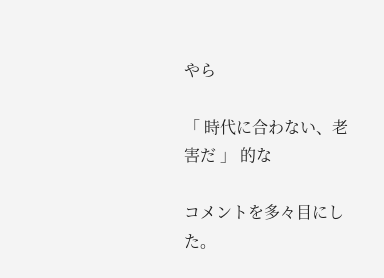やら

「 時代に合わない、老害だ 」 的な

コメントを多々目にした。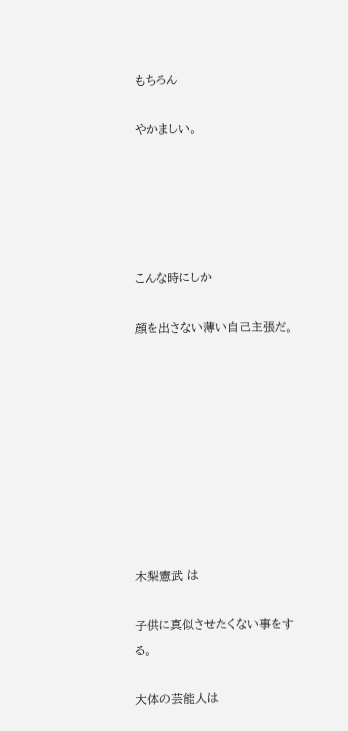もちろん

やかましい。





こんな時にしか

顔を出さない薄い自己主張だ。









木梨憲武 は

子供に真似させたくない事をする。

大体の芸能人は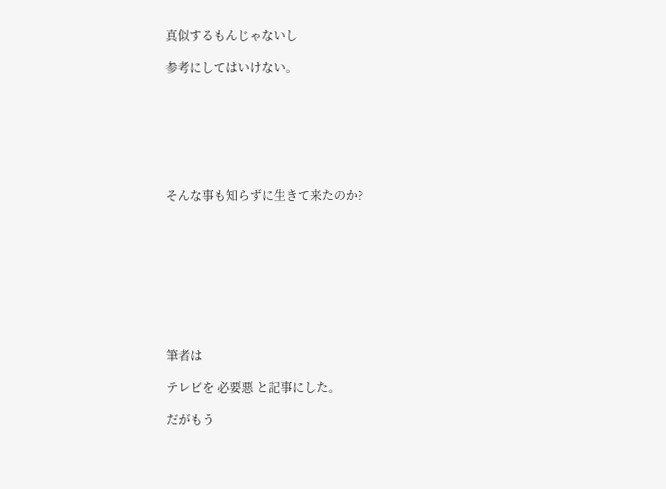真似するもんじゃないし

参考にしてはいけない。







そんな事も知らずに生きて来たのか?









筆者は

テレビを 必要悪 と記事にした。

だがもう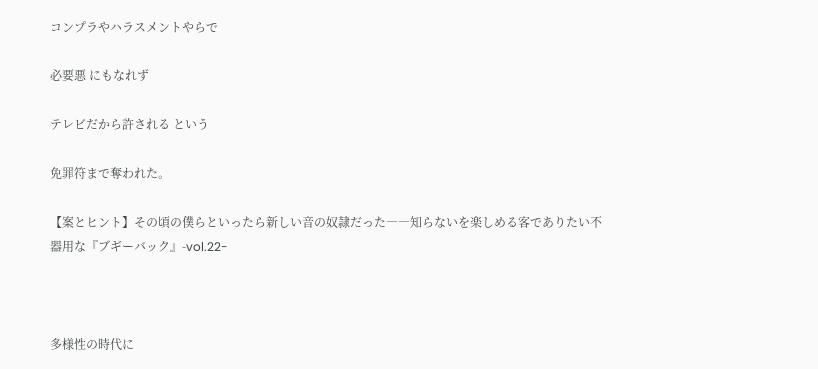コンプラやハラスメントやらで

必要悪 にもなれず

テレビだから許される という

免罪符まで奪われた。

【案とヒント】その頃の僕らといったら新しい音の奴隷だった――知らないを楽しめる客でありたい不器用な『ブギーバック』-vol.22-



多様性の時代に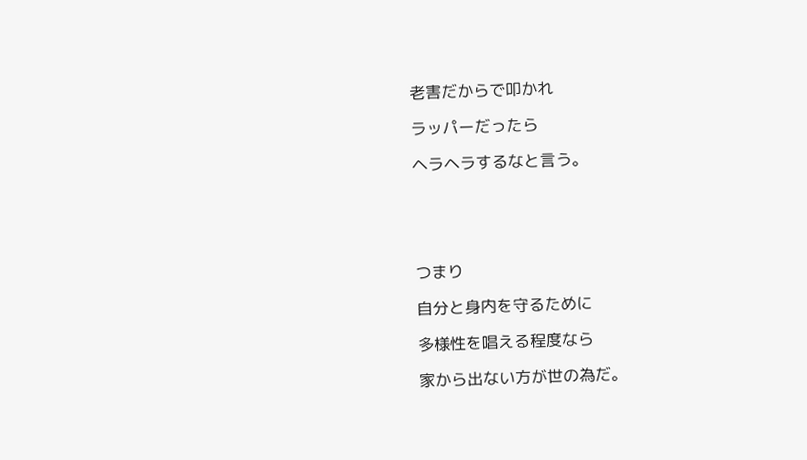老害だからで叩かれ

ラッパーだったら

ヘラヘラするなと言う。





つまり

自分と身内を守るために

多様性を唱える程度なら

家から出ない方が世の為だ。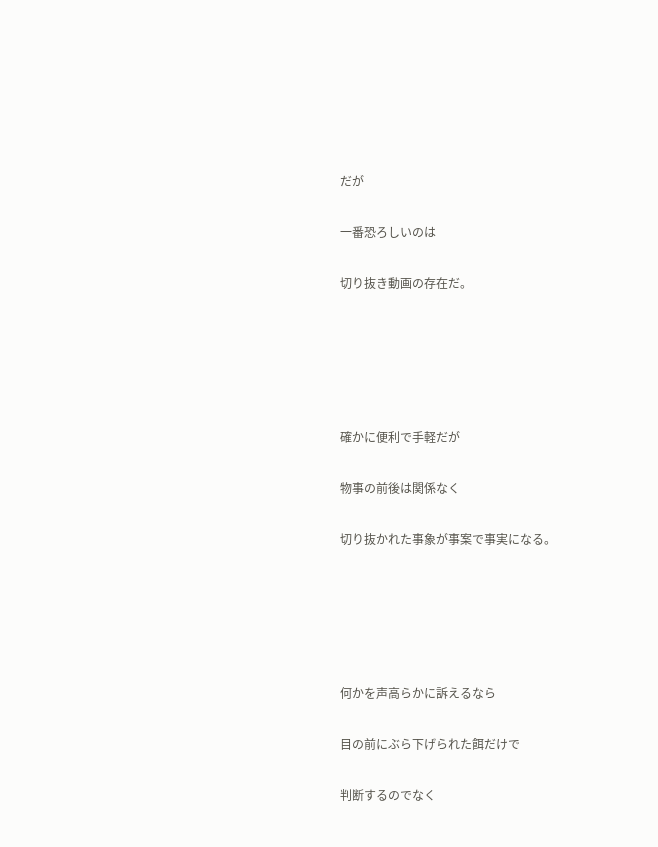だが

一番恐ろしいのは

切り抜き動画の存在だ。





確かに便利で手軽だが

物事の前後は関係なく

切り抜かれた事象が事案で事実になる。





何かを声高らかに訴えるなら

目の前にぶら下げられた餌だけで

判断するのでなく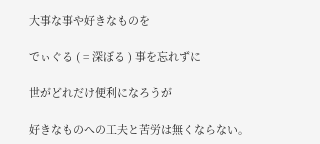大事な事や好きなものを

でぃぐる ( = 深ぼる ) 事を忘れずに

世がどれだけ便利になろうが

好きなものへの工夫と苦労は無くならない。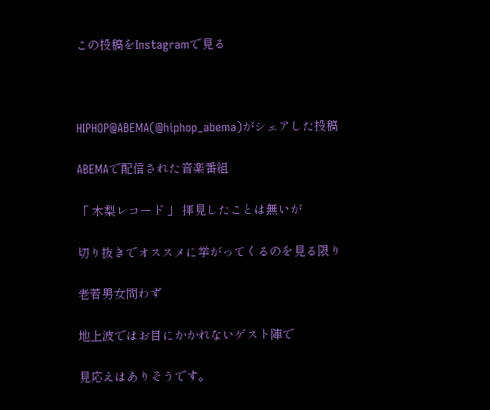この投稿をInstagramで見る



HIPHOP@ABEMA(@hiphop_abema)がシェアした投稿

ABEMAで配信された音楽番組

「 木梨レコード 」 拝見したことは無いが

切り抜きでオススメに挙がってくるのを見る限り

老若男女問わず

地上波ではお目にかかれないゲスト陣で

見応えはありそうです。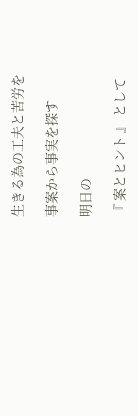生きる為の工夫と苦労を

事案から事実を探す

明日の

『 案とヒント 』 として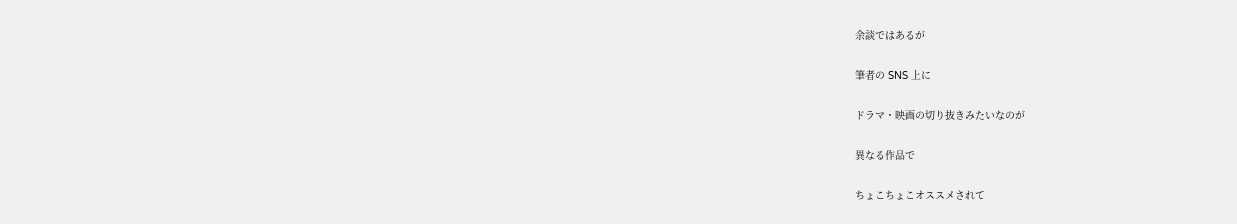余談ではあるが

筆者の SNS 上に

ドラマ・映画の切り抜きみたいなのが

異なる作品で

ちょこちょこオススメされて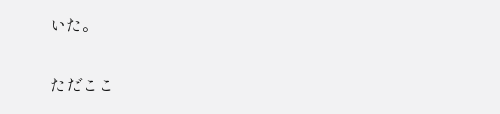いた。

ただここ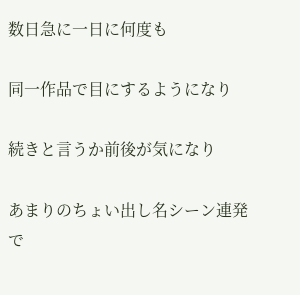数日急に一日に何度も

同一作品で目にするようになり

続きと言うか前後が気になり

あまりのちょい出し名シーン連発で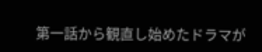第一話から観直し始めたドラマが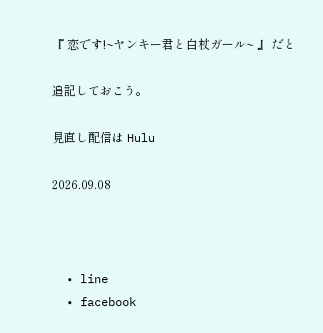『 恋です!~ヤンキー君と白杖ガール~ 』 だと

追記しておこう。

見直し配信は Hulu

2026.09.08



  • line
  • facebook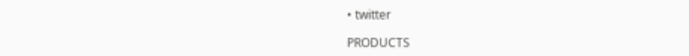• twitter

PRODUCTS